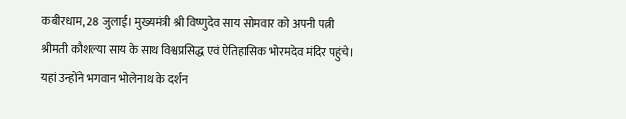कबीरधाम, 28 जुलाई। मुख्यमंत्री श्री विष्णुदेव साय सोमवार को अपनी पत्नी श्रीमती कौशल्या साय के साथ विश्वप्रसिद्ध एवं ऐतिहासिक भोरमदेव मंदिर पहुंचे। यहां उन्होंने भगवान भोलेनाथ के दर्शन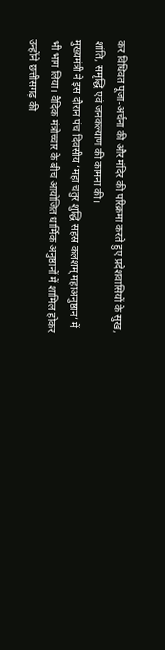कर विधिवत पूजा-अर्चना की और मंदिर की परिक्रमा करते हुए प्रदेशवासियों के सुख, शांति, समृद्धि एवं जनकल्याण की कामना की।
मुख्यमंत्री ने इस दौरान पंच दिवसीय ‘महा चतुर शुद्धि सहस्र कलशम् महाअनुष्ठान’ में भी भाग लिया। वैदिक मंत्रोच्चार के बीच आयोजित धार्मिक अनुष्ठानों में शामिल होकर उन्होंने छत्तीसगढ़ की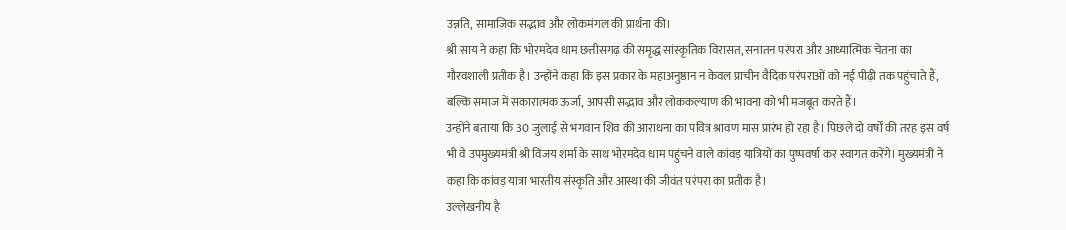उन्नति, सामाजिक सद्भाव और लोकमंगल की प्रार्थना की।
श्री साय ने कहा कि भोरमदेव धाम छत्तीसगढ़ की समृद्ध सांस्कृतिक विरासत, सनातन परंपरा और आध्यात्मिक चेतना का गौरवशाली प्रतीक है। उन्होंने कहा कि इस प्रकार के महाअनुष्ठान न केवल प्राचीन वैदिक परंपराओं को नई पीढ़ी तक पहुंचाते हैं, बल्कि समाज में सकारात्मक ऊर्जा, आपसी सद्भाव और लोककल्याण की भावना को भी मजबूत करते हैं।
उन्होंने बताया कि 30 जुलाई से भगवान शिव की आराधना का पवित्र श्रावण मास प्रारंभ हो रहा है। पिछले दो वर्षों की तरह इस वर्ष भी वे उपमुख्यमंत्री श्री विजय शर्मा के साथ भोरमदेव धाम पहुंचने वाले कांवड़ यात्रियों का पुष्पवर्षा कर स्वागत करेंगे। मुख्यमंत्री ने कहा कि कांवड़ यात्रा भारतीय संस्कृति और आस्था की जीवंत परंपरा का प्रतीक है।
उल्लेखनीय है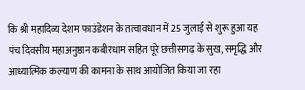कि श्री महादिव्य देशम फाउंडेशन के तत्वावधान में 25 जुलाई से शुरू हुआ यह पंच दिवसीय महाअनुष्ठान कबीरधाम सहित पूरे छत्तीसगढ़ के सुख, समृद्धि और आध्यात्मिक कल्याण की कामना के साथ आयोजित किया जा रहा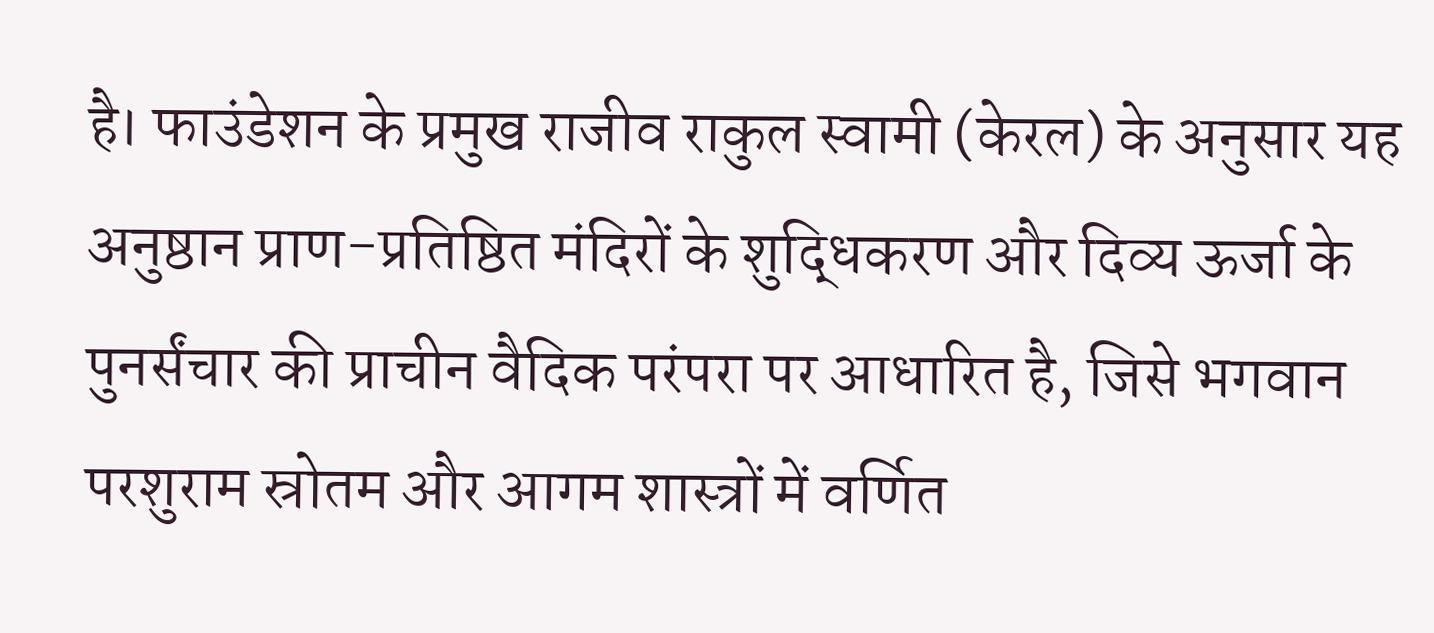है। फाउंडेशन के प्रमुख राजीव राकुल स्वामी (केरल) के अनुसार यह अनुष्ठान प्राण-प्रतिष्ठित मंदिरों के शुद्धिकरण और दिव्य ऊर्जा के पुनर्संचार की प्राचीन वैदिक परंपरा पर आधारित है, जिसे भगवान परशुराम स्रोतम और आगम शास्त्रों में वर्णित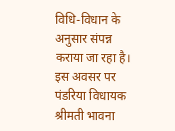विधि-विधान के अनुसार संपन्न कराया जा रहा है।
इस अवसर पर पंडरिया विधायक श्रीमती भावना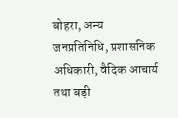बोहरा, अन्य जनप्रतिनिधि, प्रशासनिक अधिकारी, वैदिक आचार्य तथा बड़ी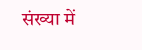संख्या में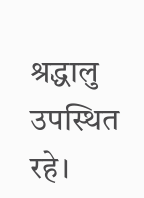श्रद्धालु उपस्थित रहे।